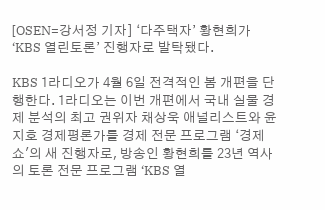[OSEN=강서정 기자] ‘다주택자’ 황현희가 ‘KBS 열린토론’ 진행자로 발탁됐다.

KBS 1라디오가 4월 6일 전격적인 봄 개편을 단행한다. 1라디오는 이번 개편에서 국내 실물 경제 분석의 최고 권위자 채상욱 애널리스트와 윤지호 경제평론가를 경제 전문 프로그램 ‘경제쇼'의 새 진행자로, 방송인 황현희를 23년 역사의 토론 전문 프로그램 ‘KBS 열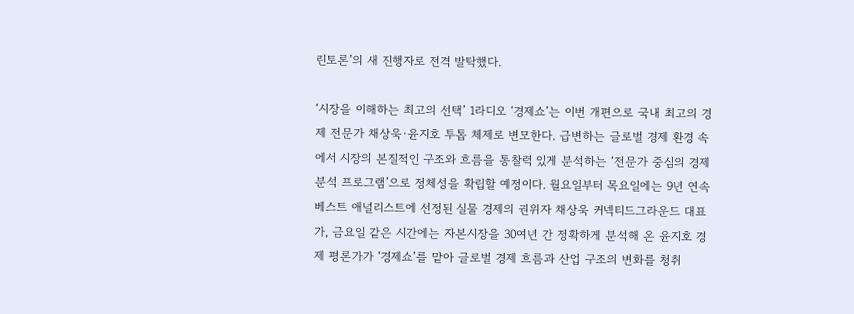린토론’의 새 진행자로 전격 발탁했다.

‘시장을 이해하는 최고의 선택’ 1라디오 ‘경제쇼’는 이번 개편으로 국내 최고의 경제 전문가 채상욱·윤지호 투톱 체제로 변모한다. 급변하는 글로벌 경제 환경 속에서 시장의 본질적인 구조와 흐름을 통찰력 있게 분석하는 ‘전문가 중심의 경제 분석 프로그램’으로 정체성을 확립할 예정이다. 월요일부터 목요일에는 9년 연속 베스트 애널리스트에 선정된 실물 경제의 권위자 채상욱 커넥티드그라운드 대표가, 금요일 같은 시간에는 자본시장을 30여년 간 정확하게 분석해 온 윤지호 경제 평론가가 ‘경제쇼’를 맡아 글로벌 경제 흐름과 산업 구조의 변화를 청취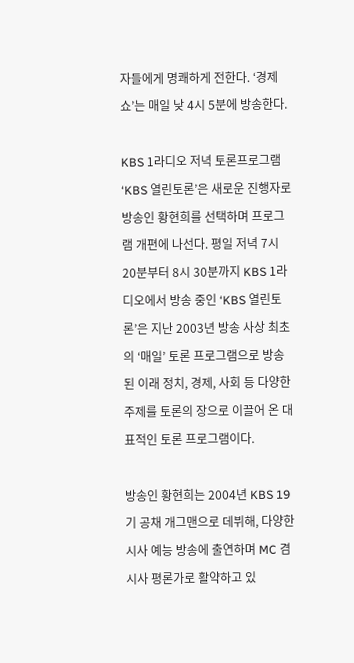자들에게 명쾌하게 전한다. ‘경제쇼’는 매일 낮 4시 5분에 방송한다.

KBS 1라디오 저녁 토론프로그램 ‘KBS 열린토론’은 새로운 진행자로 방송인 황현희를 선택하며 프로그램 개편에 나선다. 평일 저녁 7시 20분부터 8시 30분까지 KBS 1라디오에서 방송 중인 ‘KBS 열린토론’은 지난 2003년 방송 사상 최초의 ‘매일’ 토론 프로그램으로 방송된 이래 정치, 경제, 사회 등 다양한 주제를 토론의 장으로 이끌어 온 대표적인 토론 프로그램이다.

방송인 황현희는 2004년 KBS 19기 공채 개그맨으로 데뷔해, 다양한 시사 예능 방송에 출연하며 MC 겸 시사 평론가로 활약하고 있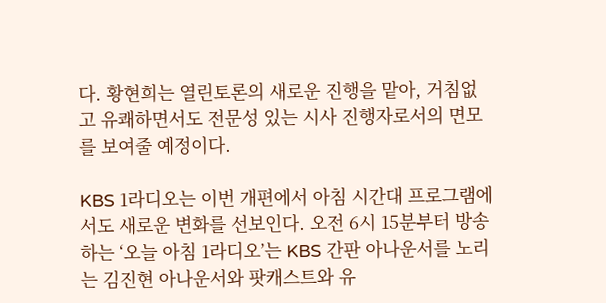다. 황현희는 열린토론의 새로운 진행을 맡아, 거침없고 유쾌하면서도 전문성 있는 시사 진행자로서의 면모를 보여줄 예정이다.

KBS 1라디오는 이번 개편에서 아침 시간대 프로그램에서도 새로운 변화를 선보인다. 오전 6시 15분부터 방송하는 ‘오늘 아침 1라디오’는 KBS 간판 아나운서를 노리는 김진현 아나운서와 팟캐스트와 유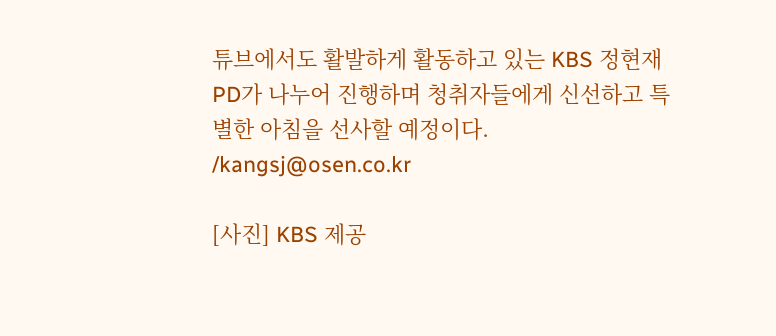튜브에서도 활발하게 활동하고 있는 KBS 정현재 PD가 나누어 진행하며 청취자들에게 신선하고 특별한 아침을 선사할 예정이다. /kangsj@osen.co.kr

[사진] KBS 제공